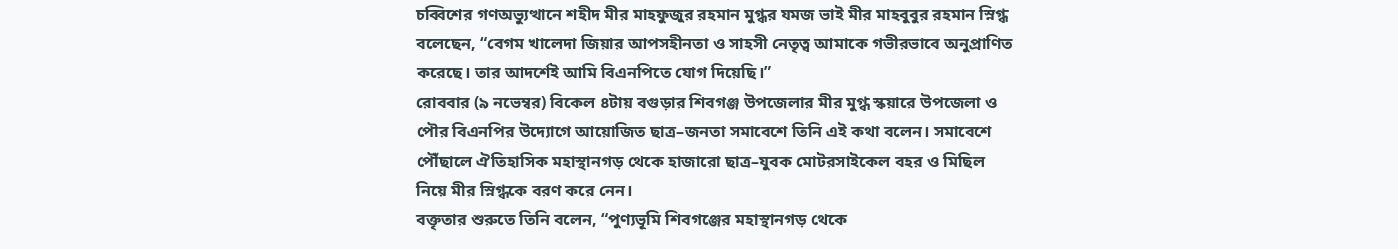চব্বিশের গণঅভ্যুত্থানে শহীদ মীর মাহফুজুর রহমান মুগ্ধর যমজ ভাই মীর মাহবুবুর রহমান স্নিগ্ধ বলেছেন, “বেগম খালেদা জিয়ার আপসহীনতা ও সাহসী নেতৃত্ব আমাকে গভীরভাবে অনুপ্রাণিত করেছে। তার আদর্শেই আমি বিএনপিতে যোগ দিয়েছি।”
রোববার (৯ নভেম্বর) বিকেল ৪টায় বগুড়ার শিবগঞ্জ উপজেলার মীর মুগ্ধ স্কয়ারে উপজেলা ও পৌর বিএনপির উদ্যোগে আয়োজিত ছাত্র–জনতা সমাবেশে তিনি এই কথা বলেন। সমাবেশে পৌঁছালে ঐতিহাসিক মহাস্থানগড় থেকে হাজারো ছাত্র–যুবক মোটরসাইকেল বহর ও মিছিল নিয়ে মীর স্নিগ্ধকে বরণ করে নেন।
বক্তৃতার শুরুতে তিনি বলেন, “পুণ্যভূমি শিবগঞ্জের মহাস্থানগড় থেকে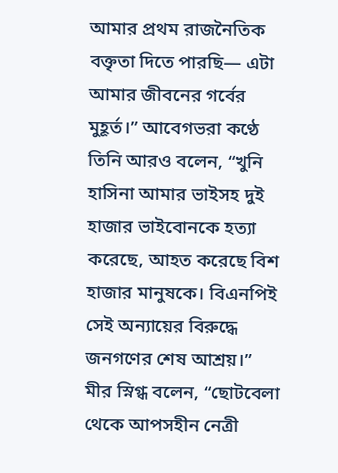আমার প্রথম রাজনৈতিক বক্তৃতা দিতে পারছি— এটা আমার জীবনের গর্বের মুহূর্ত।” আবেগভরা কণ্ঠে তিনি আরও বলেন, “খুনি হাসিনা আমার ভাইসহ দুই হাজার ভাইবোনকে হত্যা করেছে, আহত করেছে বিশ হাজার মানুষকে। বিএনপিই সেই অন্যায়ের বিরুদ্ধে জনগণের শেষ আশ্রয়।”
মীর স্নিগ্ধ বলেন, “ছোটবেলা থেকে আপসহীন নেত্রী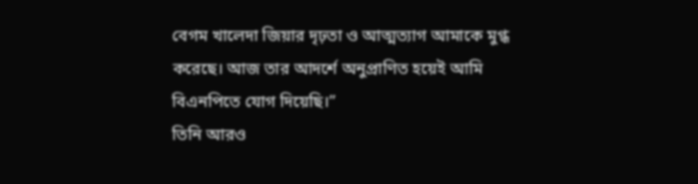বেগম খালেদা জিয়ার দৃঢ়তা ও আত্মত্যাগ আমাকে মুগ্ধ করেছে। আজ তার আদর্শে অনুপ্রাণিত হয়েই আমি বিএনপিতে যোগ দিয়েছি।”
তিনি আরও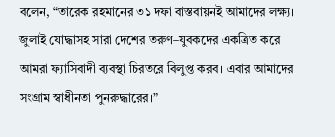বলেন, “তারেক রহমানের ৩১ দফা বাস্তবায়নই আমাদের লক্ষ্য। জুলাই যোদ্ধাসহ সারা দেশের তরুণ–যুবকদের একত্রিত করে আমরা ফ্যাসিবাদী ব্যবস্থা চিরতরে বিলুপ্ত করব। এবার আমাদের সংগ্রাম স্বাধীনতা পুনরুদ্ধারের।”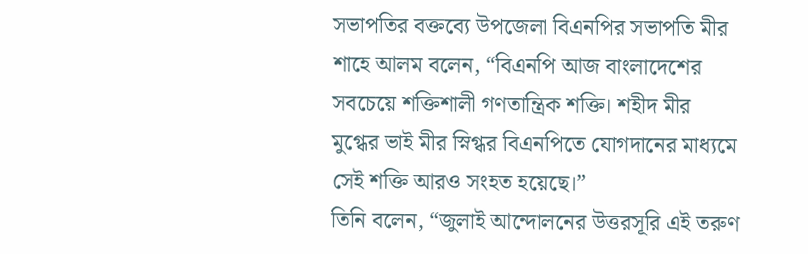সভাপতির বক্তব্যে উপজেলা বিএনপির সভাপতি মীর শাহে আলম বলেন, “বিএনপি আজ বাংলাদেশের সবচেয়ে শক্তিশালী গণতান্ত্রিক শক্তি। শহীদ মীর মুগ্ধের ভাই মীর স্নিগ্ধর বিএনপিতে যোগদানের মাধ্যমে সেই শক্তি আরও সংহত হয়েছে।”
তিনি বলেন, “জুলাই আন্দোলনের উত্তরসূরি এই তরুণ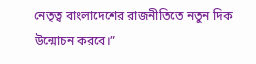নেতৃত্ব বাংলাদেশের রাজনীতিতে নতুন দিক উন্মোচন করবে।”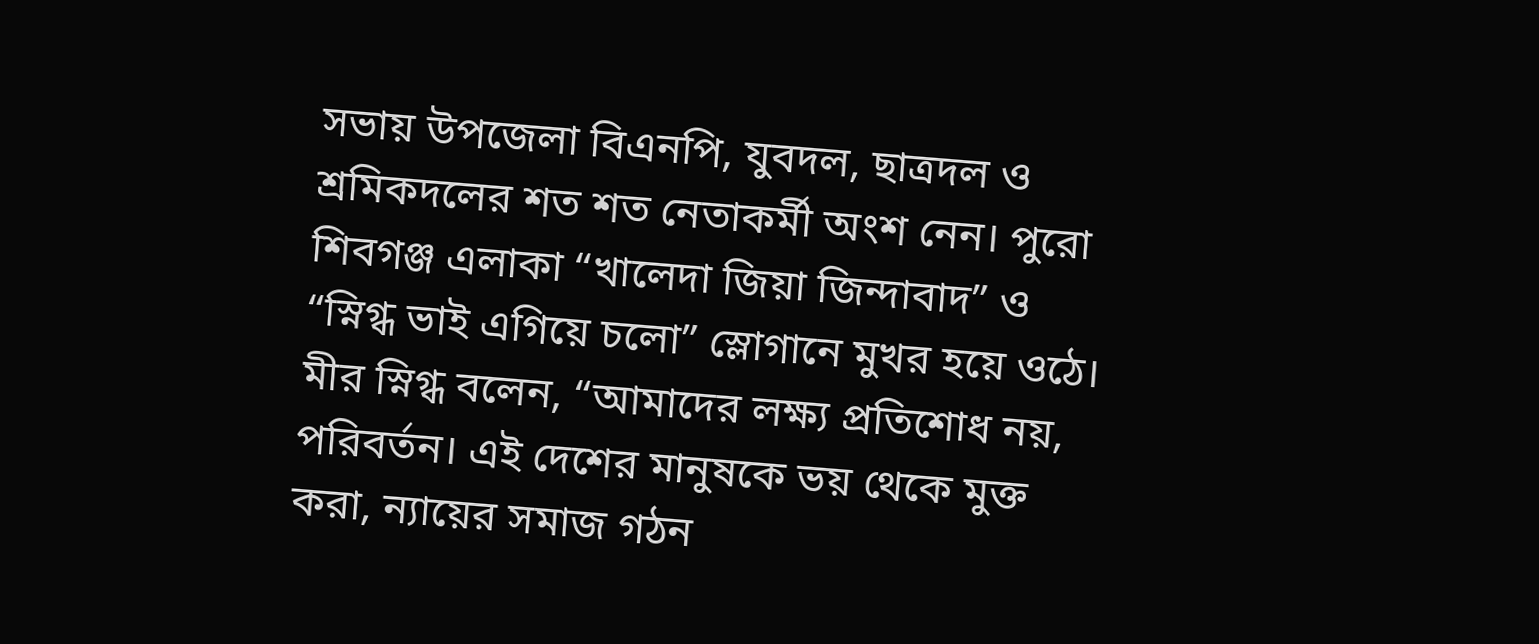সভায় উপজেলা বিএনপি, যুবদল, ছাত্রদল ও শ্রমিকদলের শত শত নেতাকর্মী অংশ নেন। পুরো শিবগঞ্জ এলাকা “খালেদা জিয়া জিন্দাবাদ” ও “স্নিগ্ধ ভাই এগিয়ে চলো” স্লোগানে মুখর হয়ে ওঠে।
মীর স্নিগ্ধ বলেন, “আমাদের লক্ষ্য প্রতিশোধ নয়, পরিবর্তন। এই দেশের মানুষকে ভয় থেকে মুক্ত করা, ন্যায়ের সমাজ গঠন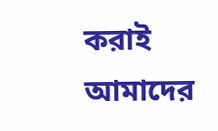করাই আমাদের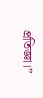প্রতিজ্ঞা।”